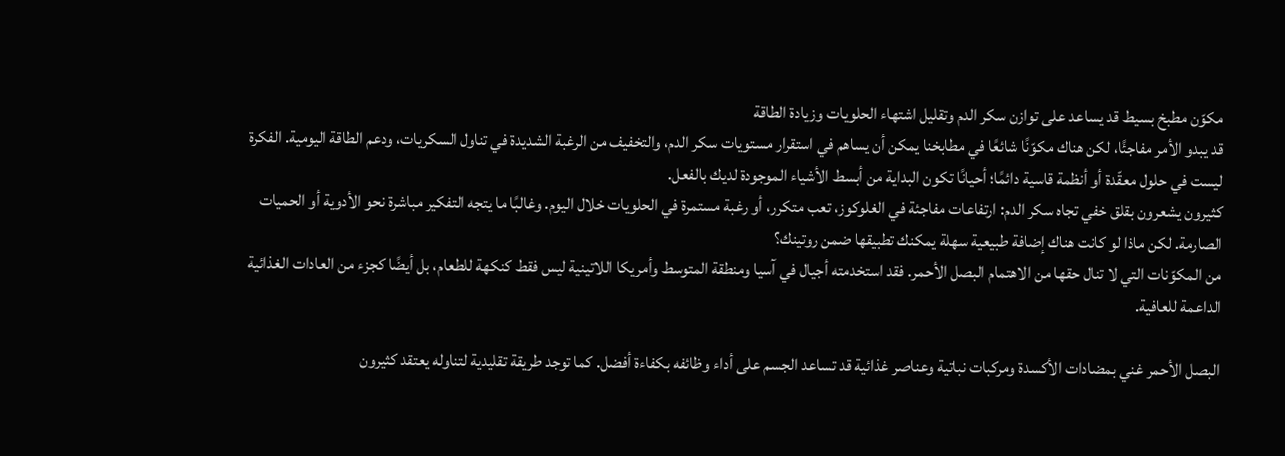مكوّن مطبخ بسيط قد يساعد على توازن سكر الدم وتقليل اشتهاء الحلويات وزيادة الطاقة
قد يبدو الأمر مفاجئًا، لكن هناك مكوّنًا شائعًا في مطابخنا يمكن أن يساهم في استقرار مستويات سكر الدم، والتخفيف من الرغبة الشديدة في تناول السكريات، ودعم الطاقة اليومية. الفكرة ليست في حلول معقّدة أو أنظمة قاسية دائمًا؛ أحيانًا تكون البداية من أبسط الأشياء الموجودة لديك بالفعل.
كثيرون يشعرون بقلق خفي تجاه سكر الدم: ارتفاعات مفاجئة في الغلوكوز، تعب متكرر، أو رغبة مستمرة في الحلويات خلال اليوم. وغالبًا ما يتجه التفكير مباشرة نحو الأدوية أو الحميات الصارمة. لكن ماذا لو كانت هناك إضافة طبيعية سهلة يمكنك تطبيقها ضمن روتينك؟
من المكوّنات التي لا تنال حقها من الاهتمام البصل الأحمر. فقد استخدمته أجيال في آسيا ومنطقة المتوسط وأمريكا اللاتينية ليس فقط كنكهة للطعام، بل أيضًا كجزء من العادات الغذائية الداعمة للعافية.

البصل الأحمر غني بمضادات الأكسدة ومركبات نباتية وعناصر غذائية قد تساعد الجسم على أداء وظائفه بكفاءة أفضل. كما توجد طريقة تقليدية لتناوله يعتقد كثيرون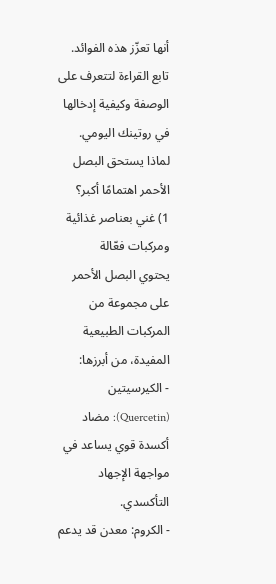أنها تعزّز هذه الفوائد. تابع القراءة لتتعرف على الوصفة وكيفية إدخالها في روتينك اليومي.
لماذا يستحق البصل الأحمر اهتمامًا أكبر؟
1) غني بعناصر غذائية ومركبات فعّالة
يحتوي البصل الأحمر على مجموعة من المركبات الطبيعية المفيدة، من أبرزها:
- الكيرسيتين (Quercetin): مضاد أكسدة قوي يساعد في مواجهة الإجهاد التأكسدي.
- الكروم: معدن قد يدعم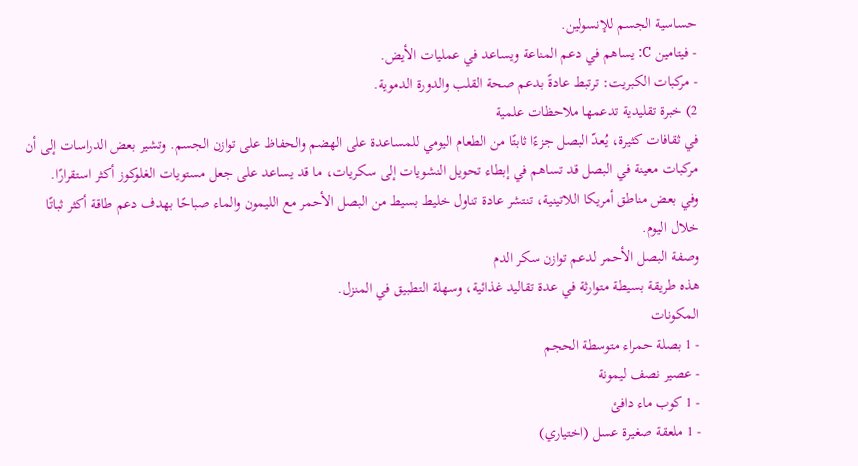حساسية الجسم للإنسولين.
- فيتامين C: يساهم في دعم المناعة ويساعد في عمليات الأيض.
- مركبات الكبريت: ترتبط عادةً بدعم صحة القلب والدورة الدموية.
2) خبرة تقليدية تدعمها ملاحظات علمية
في ثقافات كثيرة، يُعدّ البصل جزءًا ثابتًا من الطعام اليومي للمساعدة على الهضم والحفاظ على توازن الجسم. وتشير بعض الدراسات إلى أن مركبات معينة في البصل قد تساهم في إبطاء تحويل النشويات إلى سكريات، ما قد يساعد على جعل مستويات الغلوكوز أكثر استقرارًا.
وفي بعض مناطق أمريكا اللاتينية، تنتشر عادة تناول خليط بسيط من البصل الأحمر مع الليمون والماء صباحًا بهدف دعم طاقة أكثر ثباتًا خلال اليوم.
وصفة البصل الأحمر لدعم توازن سكر الدم
هذه طريقة بسيطة متوارثة في عدة تقاليد غذائية، وسهلة التطبيق في المنزل.
المكونات
- 1 بصلة حمراء متوسطة الحجم
- عصير نصف ليمونة
- 1 كوب ماء دافئ
- 1 ملعقة صغيرة عسل (اختياري)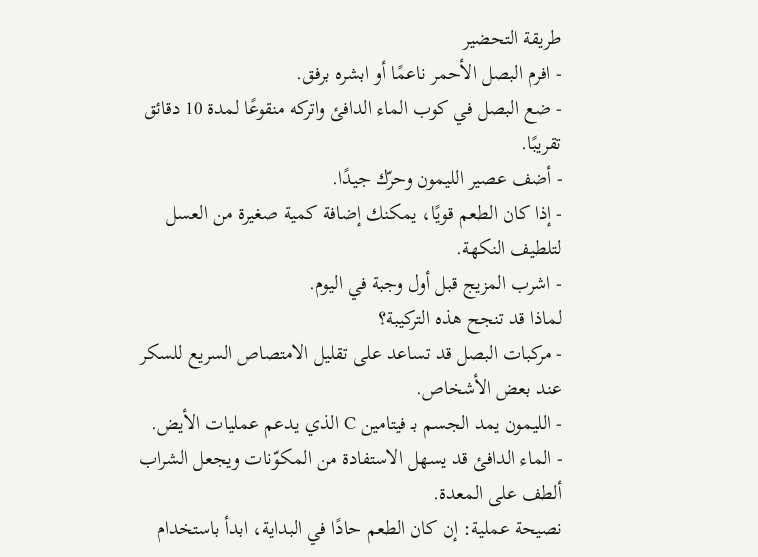طريقة التحضير
- افرم البصل الأحمر ناعمًا أو ابشره برفق.
- ضع البصل في كوب الماء الدافئ واتركه منقوعًا لمدة 10 دقائق تقريبًا.
- أضف عصير الليمون وحرّك جيدًا.
- إذا كان الطعم قويًا، يمكنك إضافة كمية صغيرة من العسل لتلطيف النكهة.
- اشرب المزيج قبل أول وجبة في اليوم.
لماذا قد تنجح هذه التركيبة؟
- مركبات البصل قد تساعد على تقليل الامتصاص السريع للسكر عند بعض الأشخاص.
- الليمون يمد الجسم بـ فيتامين C الذي يدعم عمليات الأيض.
- الماء الدافئ قد يسهل الاستفادة من المكوّنات ويجعل الشراب ألطف على المعدة.
نصيحة عملية: إن كان الطعم حادًا في البداية، ابدأ باستخدام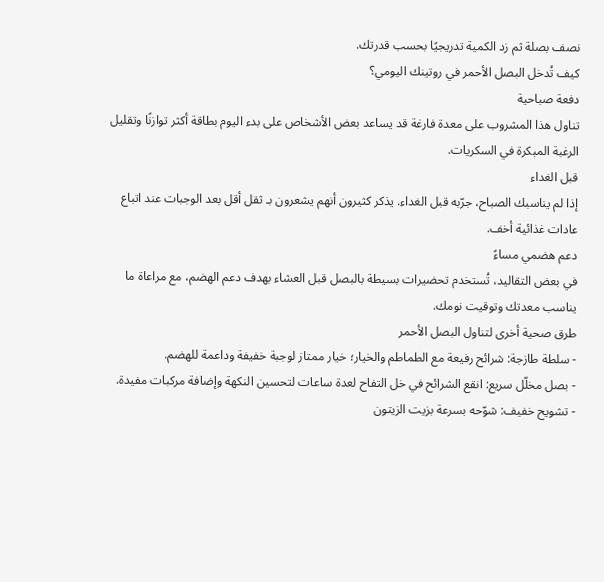نصف بصلة ثم زد الكمية تدريجيًا بحسب قدرتك.
كيف تُدخل البصل الأحمر في روتينك اليومي؟
دفعة صباحية
تناول هذا المشروب على معدة فارغة قد يساعد بعض الأشخاص على بدء اليوم بطاقة أكثر توازنًا وتقليل الرغبة المبكرة في السكريات.
قبل الغداء
إذا لم يناسبك الصباح، جرّبه قبل الغداء. يذكر كثيرون أنهم يشعرون بـ ثقل أقل بعد الوجبات عند اتباع عادات غذائية أخف.
دعم هضمي مساءً
في بعض التقاليد، تُستخدم تحضيرات بسيطة بالبصل قبل العشاء بهدف دعم الهضم، مع مراعاة ما يناسب معدتك وتوقيت نومك.
طرق صحية أخرى لتناول البصل الأحمر
- سلطة طازجة: شرائح رفيعة مع الطماطم والخيار؛ خيار ممتاز لوجبة خفيفة وداعمة للهضم.
- بصل مخلّل سريع: انقع الشرائح في خل التفاح لعدة ساعات لتحسين النكهة وإضافة مركبات مفيدة.
- تشويح خفيف: شوّحه بسرعة بزيت الزيتون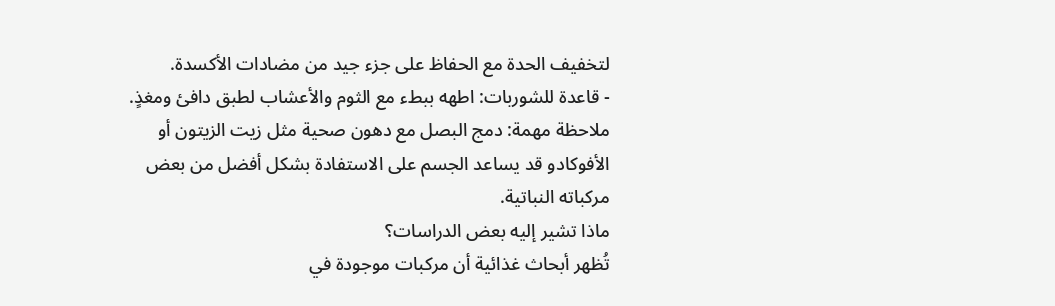لتخفيف الحدة مع الحفاظ على جزء جيد من مضادات الأكسدة.
- قاعدة للشوربات: اطهه ببطء مع الثوم والأعشاب لطبق دافئ ومغذٍ.
ملاحظة مهمة: دمج البصل مع دهون صحية مثل زيت الزيتون أو الأفوكادو قد يساعد الجسم على الاستفادة بشكل أفضل من بعض مركباته النباتية.
ماذا تشير إليه بعض الدراسات؟
تُظهر أبحاث غذائية أن مركبات موجودة في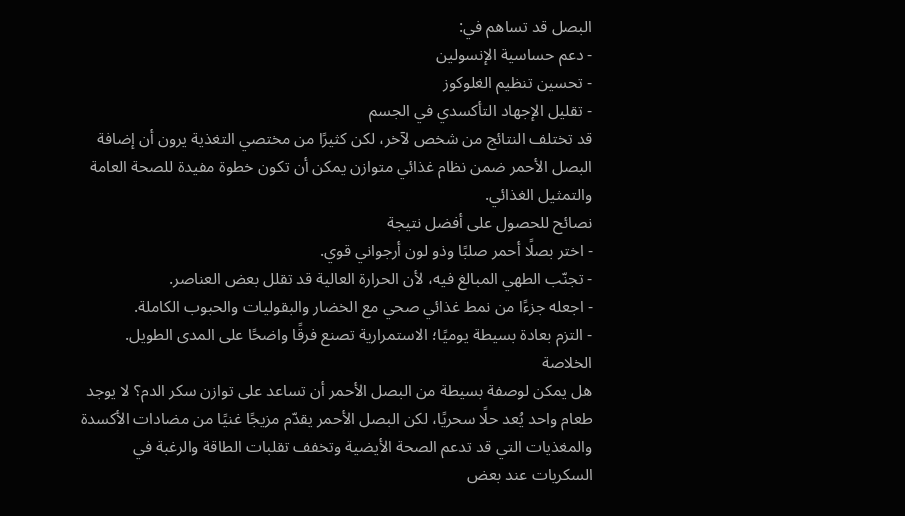البصل قد تساهم في:
- دعم حساسية الإنسولين
- تحسين تنظيم الغلوكوز
- تقليل الإجهاد التأكسدي في الجسم
قد تختلف النتائج من شخص لآخر، لكن كثيرًا من مختصي التغذية يرون أن إضافة البصل الأحمر ضمن نظام غذائي متوازن يمكن أن تكون خطوة مفيدة للصحة العامة والتمثيل الغذائي.
نصائح للحصول على أفضل نتيجة
- اختر بصلًا أحمر صلبًا وذو لون أرجواني قوي.
- تجنّب الطهي المبالغ فيه، لأن الحرارة العالية قد تقلل بعض العناصر.
- اجعله جزءًا من نمط غذائي صحي مع الخضار والبقوليات والحبوب الكاملة.
- التزم بعادة بسيطة يوميًا؛ الاستمرارية تصنع فرقًا واضحًا على المدى الطويل.
الخلاصة
هل يمكن لوصفة بسيطة من البصل الأحمر أن تساعد على توازن سكر الدم؟ لا يوجد طعام واحد يُعد حلًا سحريًا، لكن البصل الأحمر يقدّم مزيجًا غنيًا من مضادات الأكسدة والمغذيات التي قد تدعم الصحة الأيضية وتخفف تقلبات الطاقة والرغبة في السكريات عند بعض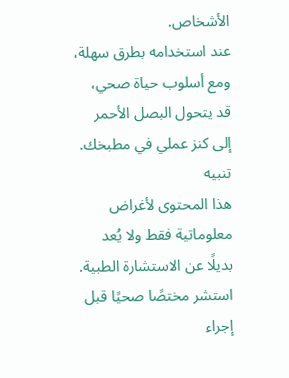الأشخاص.
عند استخدامه بطرق سهلة، ومع أسلوب حياة صحي، قد يتحول البصل الأحمر إلى كنز عملي في مطبخك.
تنبيه
هذا المحتوى لأغراض معلوماتية فقط ولا يُعد بديلًا عن الاستشارة الطبية. استشر مختصًا صحيًا قبل إجراء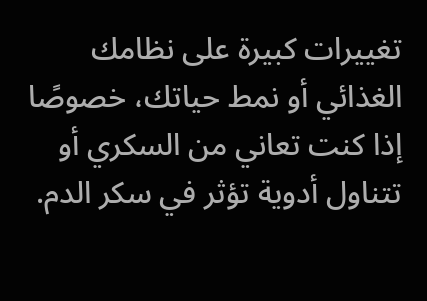تغييرات كبيرة على نظامك الغذائي أو نمط حياتك، خصوصًا إذا كنت تعاني من السكري أو تتناول أدوية تؤثر في سكر الدم.